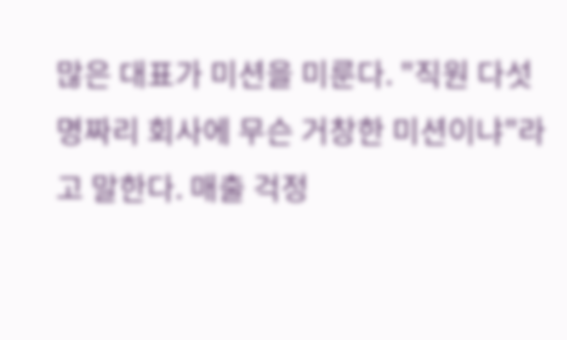많은 대표가 미션을 미룬다. "직원 다섯 명짜리 회사에 무슨 거창한 미션이냐"라고 말한다. 매출 걱정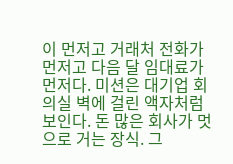이 먼저고 거래처 전화가 먼저고 다음 달 임대료가 먼저다. 미션은 대기업 회의실 벽에 걸린 액자처럼 보인다. 돈 많은 회사가 멋으로 거는 장식. 그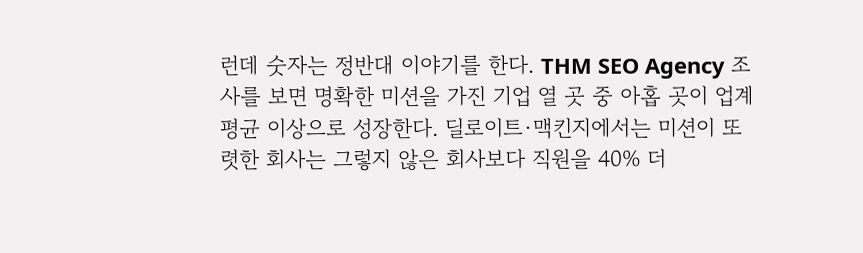런데 숫자는 정반대 이야기를 한다. THM SEO Agency 조사를 보면 명확한 미션을 가진 기업 열 곳 중 아홉 곳이 업계 평균 이상으로 성장한다. 딜로이트·맥킨지에서는 미션이 또렷한 회사는 그렇지 않은 회사보다 직원을 40% 더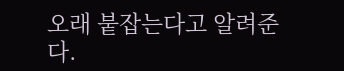오래 붙잡는다고 알려준다.